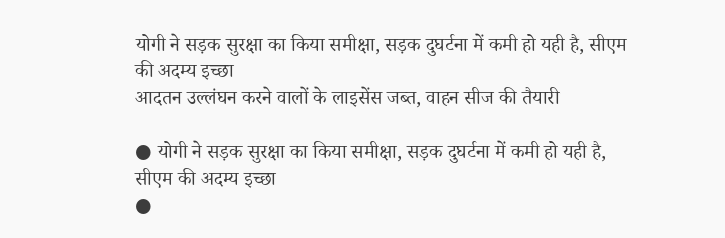योगी ने सड़क सुरक्षा का किया समीक्षा, सड़क दुघर्टना में कमी हो यही है, सीएम की अदम्य इच्छा
आदतन उल्लंघन करने वालों के लाइसेंस जब्त, वाहन सीज की तैयारी

● योगी ने सड़क सुरक्षा का किया समीक्षा, सड़क दुघर्टना में कमी हो यही है, सीएम की अदम्य इच्छा
●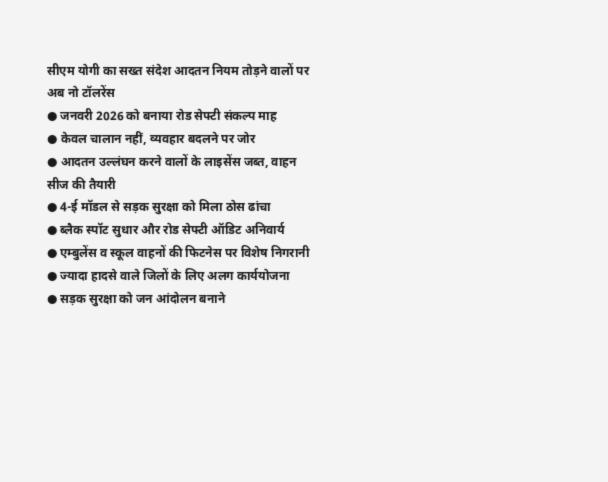सीएम योगी का सख्त संदेश आदतन नियम तोड़ने वालों पर अब नो टॉलरेंस
● जनवरी 2026 को बनाया रोड सेफ्टी संकल्प माह
● केवल चालान नहीं, व्यवहार बदलने पर जोर
● आदतन उल्लंघन करने वालों के लाइसेंस जब्त, वाहन सीज की तैयारी
● 4-ई मॉडल से सड़क सुरक्षा को मिला ठोस ढांचा
● ब्लैक स्पॉट सुधार और रोड सेफ्टी ऑडिट अनिवार्य
● एम्बुलेंस व स्कूल वाहनों की फिटनेस पर विशेष निगरानी
● ज्यादा हादसे वाले जिलों के लिए अलग कार्ययोजना
● सड़क सुरक्षा को जन आंदोलन बनाने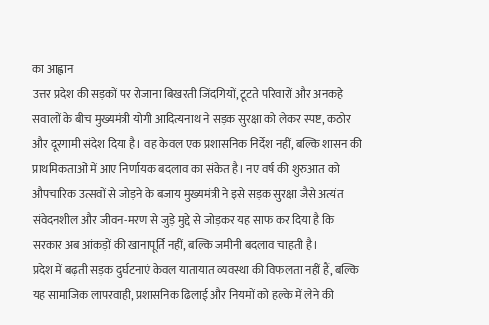का आह्वान
उत्तर प्रदेश की सड़कों पर रोजाना बिखरती जिंदगियों, टूटते परिवारों और अनकहे सवालों के बीच मुख्यमंत्री योगी आदित्यनाथ ने सड़क सुरक्षा को लेकर स्पष्ट, कठोर और दूरगामी संदेश दिया है। वह केवल एक प्रशासनिक निर्देश नहीं, बल्कि शासन की प्राथमिकताओं में आए निर्णायक बदलाव का संकेत है। नए वर्ष की शुरुआत को औपचारिक उत्सवों से जोड़ने के बजाय मुख्यमंत्री ने इसे सड़क सुरक्षा जैसे अत्यंत संवेदनशील और जीवन-मरण से जुड़े मुद्दे से जोड़कर यह साफ कर दिया है कि सरकार अब आंकड़ों की खानापूर्ति नहीं, बल्कि जमीनी बदलाव चाहती है।
प्रदेश में बढ़ती सड़क दुर्घटनाएं केवल यातायात व्यवस्था की विफलता नहीं हैं, बल्कि यह सामाजिक लापरवाही, प्रशासनिक ढिलाई और नियमों को हल्के में लेने की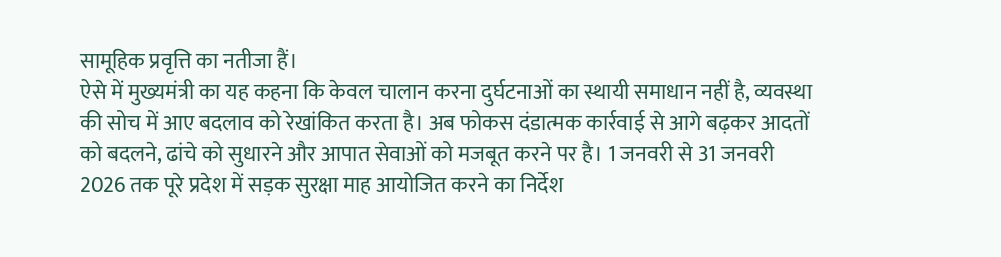सामूहिक प्रवृत्ति का नतीजा हैं।
ऐसे में मुख्यमंत्री का यह कहना कि केवल चालान करना दुर्घटनाओं का स्थायी समाधान नहीं है, व्यवस्था की सोच में आए बदलाव को रेखांकित करता है। अब फोकस दंडात्मक कार्रवाई से आगे बढ़कर आदतों को बदलने, ढांचे को सुधारने और आपात सेवाओं को मजबूत करने पर है। 1 जनवरी से 31 जनवरी 2026 तक पूरे प्रदेश में सड़क सुरक्षा माह आयोजित करने का निर्देश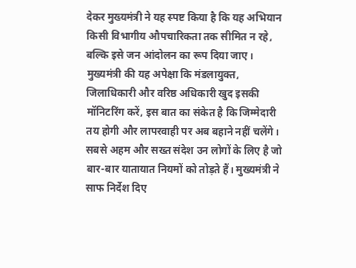देकर मुख्यमंत्री ने यह स्पष्ट किया है कि यह अभियान किसी विभागीय औपचारिकता तक सीमित न रहे, बल्कि इसे जन आंदोलन का रूप दिया जाए।
मुख्यमंत्री की यह अपेक्षा कि मंडलायुक्त, जिलाधिकारी और वरिष्ठ अधिकारी खुद इसकी मॉनिटरिंग करें, इस बात का संकेत है कि जिम्मेदारी तय होगी और लापरवाही पर अब बहाने नहीं चलेंगे। सबसे अहम और सख्त संदेश उन लोगों के लिए है जो बार-बार यातायात नियमों को तोड़ते हैं। मुख्यमंत्री ने साफ निर्देश दिए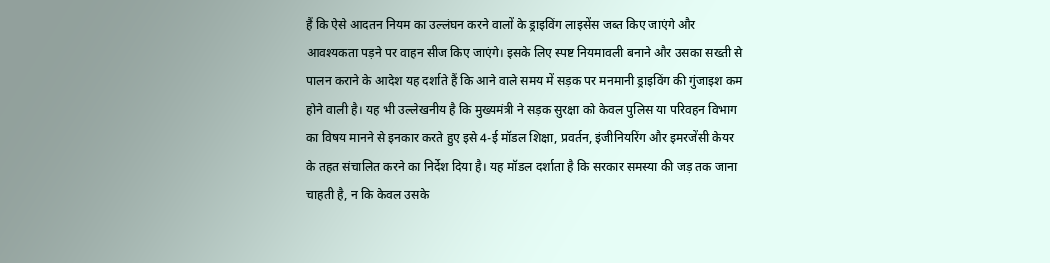हैं कि ऐसे आदतन नियम का उल्लंघन करने वालों के ड्राइविंग लाइसेंस जब्त किए जाएंगे और आवश्यकता पड़ने पर वाहन सीज किए जाएंगे। इसके लिए स्पष्ट नियमावली बनाने और उसका सख्ती से पालन कराने के आदेश यह दर्शाते हैं कि आने वाले समय में सड़क पर मनमानी ड्राइविंग की गुंजाइश कम होने वाली है। यह भी उल्लेखनीय है कि मुख्यमंत्री ने सड़क सुरक्षा को केवल पुलिस या परिवहन विभाग का विषय मानने से इनकार करते हुए इसे 4-ई मॉडल शिक्षा, प्रवर्तन, इंजीनियरिंग और इमरजेंसी केयर के तहत संचालित करने का निर्देश दिया है। यह मॉडल दर्शाता है कि सरकार समस्या की जड़ तक जाना चाहती है, न कि केवल उसके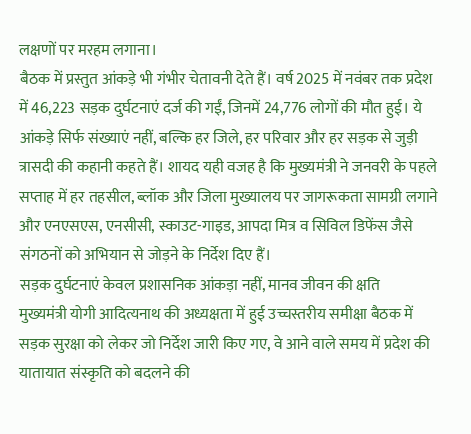लक्षणों पर मरहम लगाना।
बैठक में प्रस्तुत आंकड़े भी गंभीर चेतावनी देते हैं। वर्ष 2025 में नवंबर तक प्रदेश में 46,223 सड़क दुर्घटनाएं दर्ज की गईं, जिनमें 24,776 लोगों की मौत हुई। ये आंकड़े सिर्फ संख्याएं नहीं, बल्कि हर जिले, हर परिवार और हर सड़क से जुड़ी त्रासदी की कहानी कहते हैं। शायद यही वजह है कि मुख्यमंत्री ने जनवरी के पहले सप्ताह में हर तहसील, ब्लॉक और जिला मुख्यालय पर जागरूकता सामग्री लगाने और एनएसएस, एनसीसी, स्काउट-गाइड, आपदा मित्र व सिविल डिफेंस जैसे संगठनों को अभियान से जोड़ने के निर्देश दिए हैं।
सड़क दुर्घटनाएं केवल प्रशासनिक आंकड़ा नहीं, मानव जीवन की क्षति
मुख्यमंत्री योगी आदित्यनाथ की अध्यक्षता में हुई उच्चस्तरीय समीक्षा बैठक में सड़क सुरक्षा को लेकर जो निर्देश जारी किए गए, वे आने वाले समय में प्रदेश की यातायात संस्कृति को बदलने की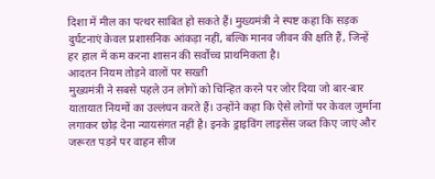दिशा में मील का पत्थर साबित हो सकते हैं। मुख्यमंत्री ने स्पष्ट कहा कि सड़क दुर्घटनाएं केवल प्रशासनिक आंकड़ा नहीं, बल्कि मानव जीवन की क्षति हैं, जिन्हें हर हाल में कम करना शासन की सर्वोच्च प्राथमिकता है।
आदतन नियम तोड़ने वालों पर सख्ती
मुख्यमंत्री ने सबसे पहले उन लोगों को चिन्हित करने पर जोर दिया जो बार-बार यातायात नियमों का उल्लंघन करते हैं। उन्होंने कहा कि ऐसे लोगों पर केवल जुर्माना लगाकर छोड़ देना न्यायसंगत नहीं है। इनके ड्राइविंग लाइसेंस जब्त किए जाएं और जरूरत पड़ने पर वाहन सीज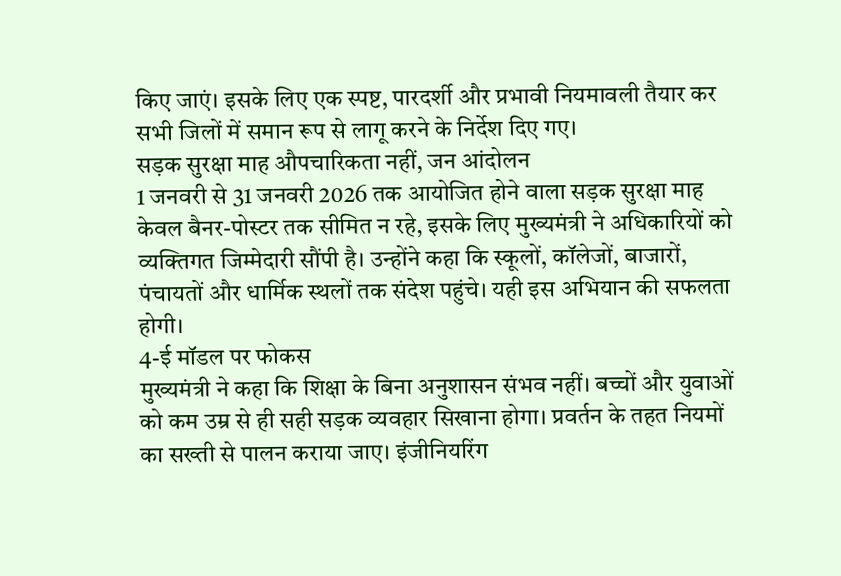किए जाएं। इसके लिए एक स्पष्ट, पारदर्शी और प्रभावी नियमावली तैयार कर सभी जिलों में समान रूप से लागू करने के निर्देश दिए गए।
सड़क सुरक्षा माह औपचारिकता नहीं, जन आंदोलन
1 जनवरी से 31 जनवरी 2026 तक आयोजित होने वाला सड़क सुरक्षा माह केवल बैनर-पोस्टर तक सीमित न रहे, इसके लिए मुख्यमंत्री ने अधिकारियों को व्यक्तिगत जिम्मेदारी सौंपी है। उन्होंने कहा कि स्कूलों, कॉलेजों, बाजारों, पंचायतों और धार्मिक स्थलों तक संदेश पहुंचे। यही इस अभियान की सफलता होगी।
4-ई मॉडल पर फोकस
मुख्यमंत्री ने कहा कि शिक्षा के बिना अनुशासन संभव नहीं। बच्चों और युवाओं को कम उम्र से ही सही सड़क व्यवहार सिखाना होगा। प्रवर्तन के तहत नियमों का सख्ती से पालन कराया जाए। इंजीनियरिंग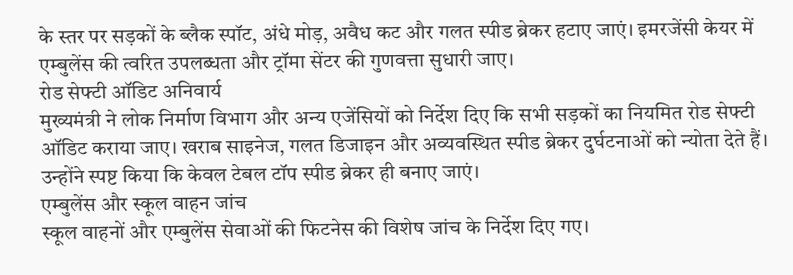के स्तर पर सड़कों के ब्लैक स्पॉट, अंधे मोड़, अवैध कट और गलत स्पीड ब्रेकर हटाए जाएं। इमरजेंसी केयर में एम्बुलेंस की त्वरित उपलब्धता और ट्रॉमा सेंटर की गुणवत्ता सुधारी जाए।
रोड सेफ्टी ऑडिट अनिवार्य
मुख्यमंत्री ने लोक निर्माण विभाग और अन्य एजेंसियों को निर्देश दिए कि सभी सड़कों का नियमित रोड सेफ्टी ऑडिट कराया जाए। खराब साइनेज, गलत डिजाइन और अव्यवस्थित स्पीड ब्रेकर दुर्घटनाओं को न्योता देते हैं। उन्होंने स्पष्ट किया कि केवल टेबल टॉप स्पीड ब्रेकर ही बनाए जाएं।
एम्बुलेंस और स्कूल वाहन जांच
स्कूल वाहनों और एम्बुलेंस सेवाओं की फिटनेस की विशेष जांच के निर्देश दिए गए।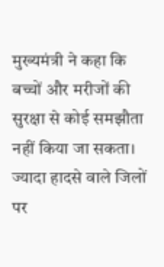मुख्यमंत्री ने कहा कि बच्चों और मरीजों की सुरक्षा से कोई समझौता नहीं किया जा सकता।
ज्यादा हादसे वाले जिलों पर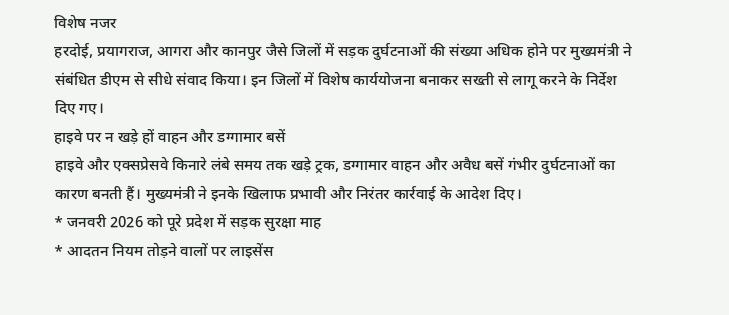विशेष नजर
हरदोई, प्रयागराज, आगरा और कानपुर जैसे जिलों में सड़क दुर्घटनाओं की संख्या अधिक होने पर मुख्यमंत्री ने संबंधित डीएम से सीधे संवाद किया। इन जिलों में विशेष कार्ययोजना बनाकर सख्ती से लागू करने के निर्देश दिए गए।
हाइवे पर न खड़े हों वाहन और डग्गामार बसें
हाइवे और एक्सप्रेसवे किनारे लंबे समय तक खड़े ट्रक, डग्गामार वाहन और अवैध बसें गंभीर दुर्घटनाओं का कारण बनती हैं। मुख्यमंत्री ने इनके खिलाफ प्रभावी और निरंतर कार्रवाई के आदेश दिए।
* जनवरी 2026 को पूरे प्रदेश में सड़क सुरक्षा माह
* आदतन नियम तोड़ने वालों पर लाइसेंस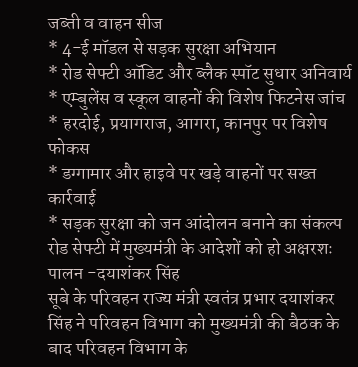जब्ती व वाहन सीज
* 4-ई मॉडल से सड़क सुरक्षा अभियान
* रोड सेफ्टी ऑडिट और ब्लैक स्पॉट सुधार अनिवार्य
* एम्बुलेंस व स्कूल वाहनों की विशेष फिटनेस जांच
* हरदोई, प्रयागराज, आगरा, कानपुर पर विशेष फोकस
* डग्गामार और हाइवे पर खड़े वाहनों पर सख्त कार्रवाई
* सड़क सुरक्षा को जन आंदोलन बनाने का संकल्प
रोड सेफ्टी में मुख्यमंत्री के आदेशों को हो अक्षरशः पालन -दयाशंकर सिंह
सूबे के परिवहन राज्य मंत्री स्वतंत्र प्रभार दयाशंकर सिंह ने परिवहन विभाग को मुख्यमंत्री की बैठक के बाद परिवहन विभाग के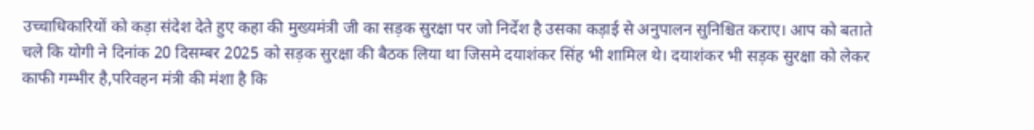उच्चाधिकारियों को कड़ा संदेश देते हुए कहा की मुख्यमंत्री जी का सड़क सुरक्षा पर जो निर्देश है उसका कड़ाई से अनुपालन सुनिश्चित कराए। आप को बताते चले कि योगी ने दिनांक 20 दिसम्बर 2025 को सड़क सुरक्षा की बैठक लिया था जिसमे दयाशंकर सिंह भी शामिल थे। दयाशंकर भी सड़क सुरक्षा को लेकर काफी गम्भीर है,परिवहन मंत्री की मंशा है कि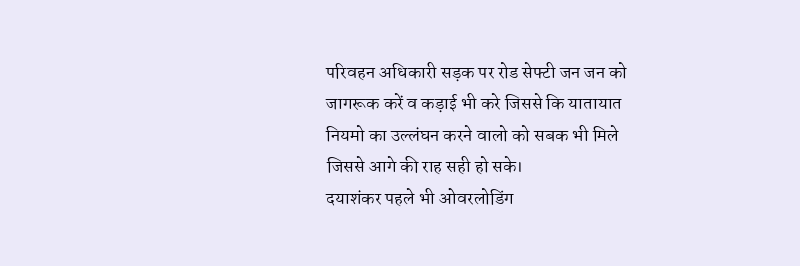परिवहन अधिकारी सड़क पर रोड सेफ्टी जन जन को जागरूक करें व कड़ाई भी करे जिससे कि यातायात नियमो का उल्लंघन करने वालो को सबक भी मिले जिससे आगे की राह सही हो सके।
दयाशंकर पहले भी ओवरलोडिंग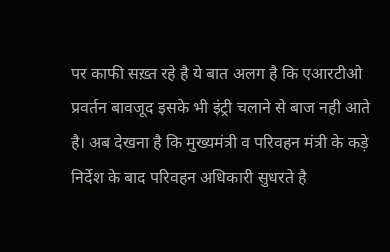पर काफी सख़्त रहे है ये बात अलग है कि एआरटीओ प्रवर्तन बावजूद इसके भी इंट्री चलाने से बाज नही आते है। अब देखना है कि मुख्यमंत्री व परिवहन मंत्री के कड़े निर्देश के बाद परिवहन अधिकारी सुधरते है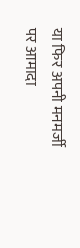या फिर अपनी मनमर्जी पर आमादा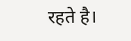रहते है।